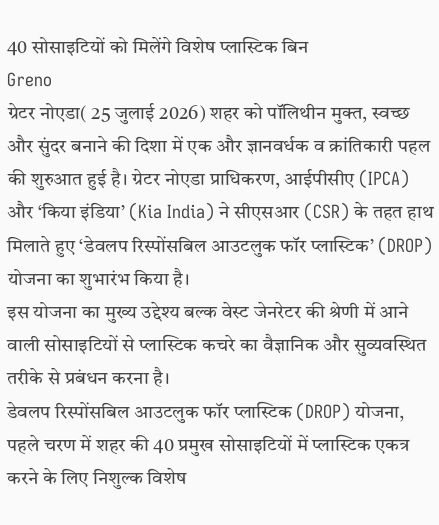40 सोसाइटियों को मिलेंगे विशेष प्लास्टिक बिन
Greno
ग्रेटर नोएडा( 25 जुलाई 2026) शहर को पॉलिथीन मुक्त, स्वच्छ और सुंदर बनाने की दिशा में एक और ज्ञानवर्धक व क्रांतिकारी पहल की शुरुआत हुई है। ग्रेटर नोएडा प्राधिकरण, आईपीसीए (IPCA) और ‘किया इंडिया’ (Kia India) ने सीएसआर (CSR) के तहत हाथ मिलाते हुए ‘डेवलप रिस्पोंसबिल आउटलुक फॉर प्लास्टिक’ (DROP) योजना का शुभारंभ किया है।
इस योजना का मुख्य उद्देश्य बल्क वेस्ट जेनरेटर की श्रेणी में आने वाली सोसाइटियों से प्लास्टिक कचरे का वैज्ञानिक और सुव्यवस्थित तरीके से प्रबंधन करना है।
डेवलप रिस्पोंसबिल आउटलुक फॉर प्लास्टिक (DROP) योजना, पहले चरण में शहर की 40 प्रमुख सोसाइटियों में प्लास्टिक एकत्र करने के लिए निशुल्क विशेष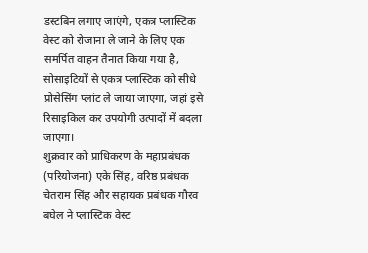डस्टबिन लगाए जाएंगे, एकत्र प्लास्टिक वेस्ट को रोजाना ले जाने के लिए एक समर्पित वाहन तैनात किया गया है, सोसाइटियों से एकत्र प्लास्टिक को सीधे प्रोसेसिंग प्लांट ले जाया जाएगा, जहां इसे रिसाइकिल कर उपयोगी उत्पादों में बदला जाएगा।
शुक्रवार को प्राधिकरण के महाप्रबंधक (परियोजना) एके सिंह, वरिष्ठ प्रबंधक चेतराम सिंह और सहायक प्रबंधक गौरव बघेल ने प्लास्टिक वेस्ट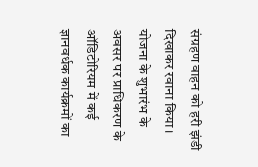संग्रहण वाहन को हरी झंडी दिखाकर रवाना किया।
योजना के शुभारंभ के अवसर पर प्राधिकरण के ऑडिटोरियम में कई ज्ञानवर्धक कार्यक्रमों का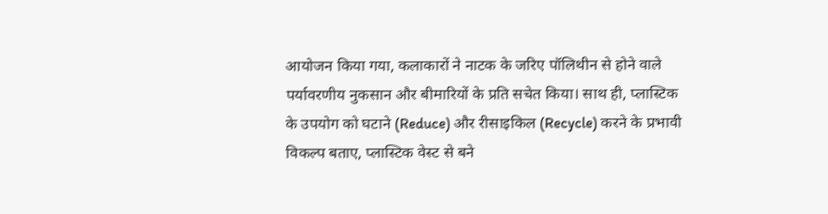आयोजन किया गया, कलाकारों ने नाटक के जरिए पॉलिथीन से होने वाले पर्यावरणीय नुकसान और बीमारियों के प्रति सचेत किया। साथ ही, प्लास्टिक के उपयोग को घटाने (Reduce) और रीसाइकिल (Recycle) करने के प्रभावी विकल्प बताए, प्लास्टिक वेस्ट से बने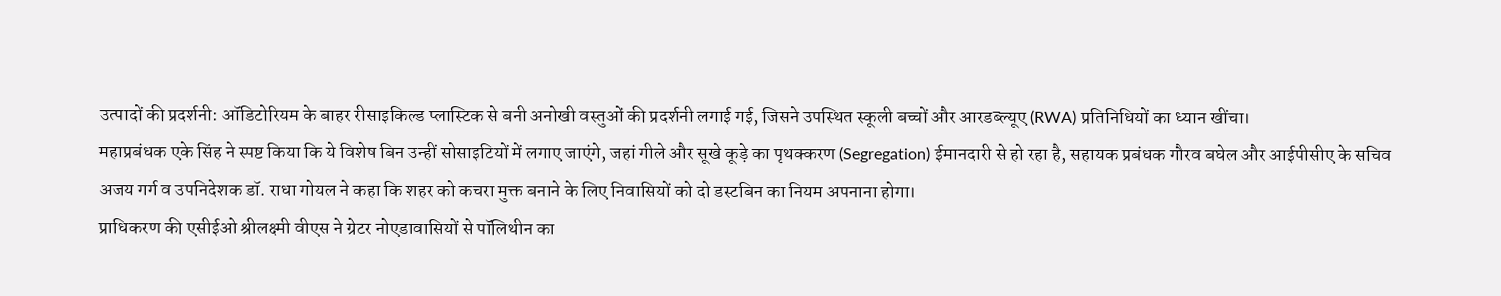उत्पादों की प्रदर्शनी: ऑडिटोरियम के बाहर रीसाइकिल्ड प्लास्टिक से बनी अनोखी वस्तुओं की प्रदर्शनी लगाई गई, जिसने उपस्थित स्कूली बच्चों और आरडब्ल्यूए (RWA) प्रतिनिधियों का ध्यान खींचा।
महाप्रबंधक एके सिंह ने स्पष्ट किया कि ये विशेष बिन उन्हीं सोसाइटियों में लगाए जाएंगे, जहां गीले और सूखे कूड़े का पृथक्करण (Segregation) ईमानदारी से हो रहा है, सहायक प्रबंधक गौरव बघेल और आईपीसीए के सचिव अजय गर्ग व उपनिदेशक डॉ. राधा गोयल ने कहा कि शहर को कचरा मुक्त बनाने के लिए निवासियों को दो डस्टबिन का नियम अपनाना होगा।
प्राधिकरण की एसीईओ श्रीलक्ष्मी वीएस ने ग्रेटर नोएडावासियों से पॉलिथीन का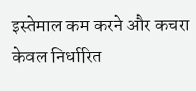इस्तेमाल कम करने और कचरा केवल निर्धारित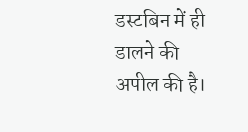डस्टबिन में ही डालने की अपील की है।